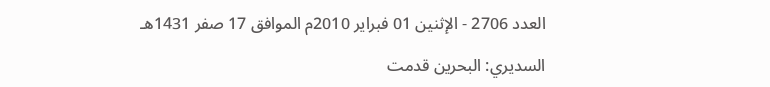العدد 2706 - الإثنين 01 فبراير 2010م الموافق 17 صفر 1431هـ

السديري: البحرين قدمت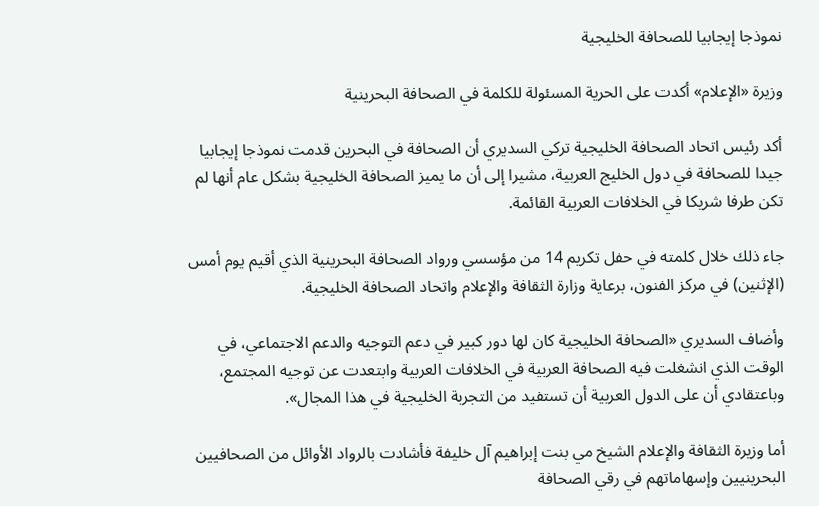نموذجا إيجابيا للصحافة الخليجية

وزيرة «الإعلام» أكدت على الحرية المسئولة للكلمة في الصحافة البحرينية

أكد رئيس اتحاد الصحافة الخليجية تركي السديري أن الصحافة في البحرين قدمت نموذجا إيجابيا جيدا للصحافة في دول الخليج العربية، مشيرا إلى أن ما يميز الصحافة الخليجية بشكل عام أنها لم تكن طرفا شريكا في الخلافات العربية القائمة.

جاء ذلك خلال كلمته في حفل تكريم 14 من مؤسسي ورواد الصحافة البحرينية الذي أقيم يوم أمس (الإثنين) في مركز الفنون، برعاية وزارة الثقافة والإعلام واتحاد الصحافة الخليجية.

وأضاف السديري «الصحافة الخليجية كان لها دور كبير في دعم التوجيه والدعم الاجتماعي، في الوقت الذي انشغلت فيه الصحافة العربية في الخلافات العربية وابتعدت عن توجيه المجتمع، وباعتقادي أن على الدول العربية أن تستفيد من التجربة الخليجية في هذا المجال».

أما وزيرة الثقافة والإعلام الشيخ مي بنت إبراهيم آل خليفة فأشادت بالرواد الأوائل من الصحافيين البحرينيين وإسهاماتهم في رقي الصحافة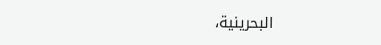البحرينية،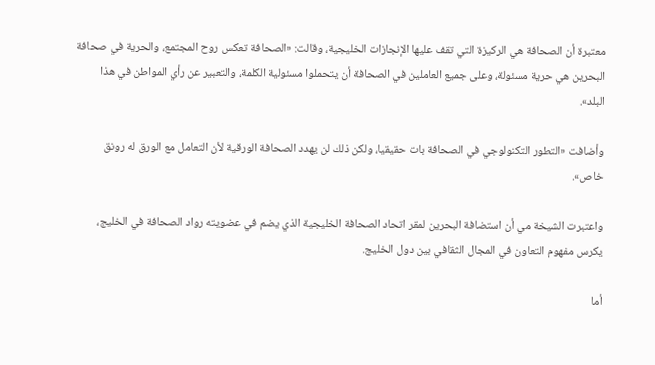معتبرة أن الصحافة هي الركيزة التي تقف عليها الإنجازات الخليجية، وقالت: «الصحافة تعكس روح المجتمع، والحرية في صحافة البحرين هي حرية مسئولة، وعلى جميع العاملين في الصحافة أن يتحملوا مسئولية الكلمة، والتعبير عن رأي المواطن في هذا البلد».

وأضافت «التطور التكنولوجي في الصحافة بات حقيقيا، ولكن ذلك لن يهدد الصحافة الورقية لأن التعامل مع الورق له رونق خاص».

واعتبرت الشيخة مي أن استضافة البحرين لمقر اتحاد الصحافة الخليجية الذي يضم في عضويته رواد الصحافة في الخليج، يكرس مفهوم التعاون في المجال الثقافي بين دول الخليج.

أما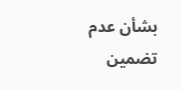بشأن عدم تضمين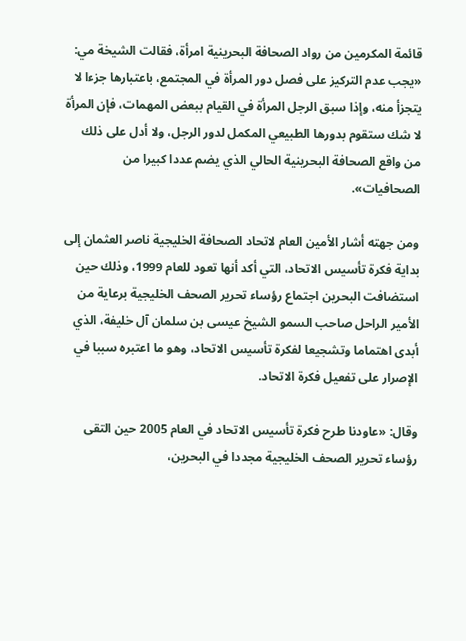قائمة المكرمين من رواد الصحافة البحرينية امرأة، فقالت الشيخة مي: «يجب عدم التركيز على فصل دور المرأة في المجتمع، باعتبارها جزءا لا يتجزأ منه، وإذا سبق الرجل المرأة في القيام ببعض المهمات، فإن المرأة لا شك ستقوم بدورها الطبيعي المكمل لدور الرجل، ولا أدل على ذلك من واقع الصحافة البحرينية الحالي الذي يضم عددا كبيرا من الصحافيات».

ومن جهته أشار الأمين العام لاتحاد الصحافة الخليجية ناصر العثمان إلى بداية فكرة تأسيس الاتحاد، التي أكد أنها تعود للعام 1999، وذلك حين استضافت البحرين اجتماع رؤساء تحرير الصحف الخليجية برعاية من الأمير الراحل صاحب السمو الشيخ عيسى بن سلمان آل خليفة، الذي أبدى اهتماما وتشجيعا لفكرة تأسيس الاتحاد، وهو ما اعتبره سببا في الإصرار على تفعيل فكرة الاتحاد.

وقال: «عاودنا طرح فكرة تأسيس الاتحاد في العام 2005 حين التقى رؤساء تحرير الصحف الخليجية مجددا في البحرين،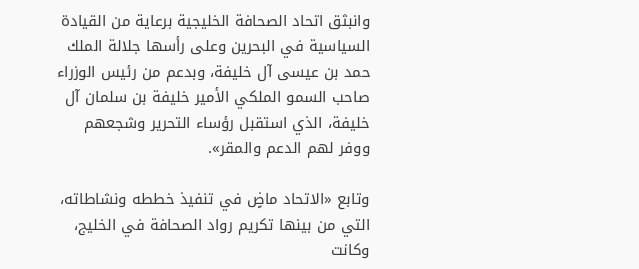وانبثق اتحاد الصحافة الخليجية برعاية من القيادة السياسية في البحرين وعلى رأسها جلالة الملك حمد بن عيسى آل خليفة، وبدعم من رئيس الوزراء صاحب السمو الملكي الأمير خليفة بن سلمان آل خليفة، الذي استقبل رؤساء التحرير وشجعهم ووفر لهم الدعم والمقر».

وتابع «الاتحاد ماضٍ في تنفيذ خططه ونشاطاته، التي من بينها تكريم رواد الصحافة في الخليج، وكانت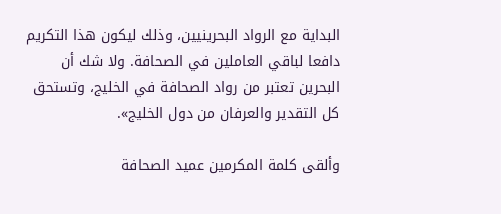البداية مع الرواد البحرينيين، وذلك ليكون هذا التكريم دافعا لباقي العاملين في الصحافة. ولا شك أن البحرين تعتبر من رواد الصحافة في الخليج، وتستحق كل التقدير والعرفان من دول الخليج».

وألقى كلمة المكرمين عميد الصحافة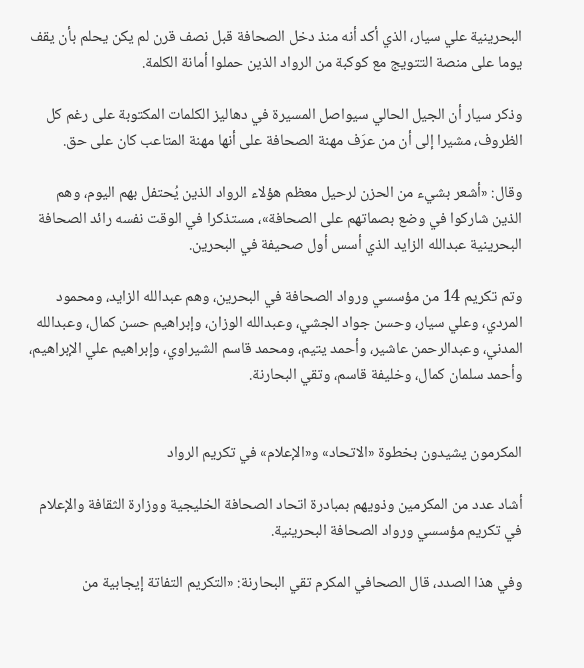البحرينية علي سيار، الذي أكد أنه منذ دخل الصحافة قبل نصف قرن لم يكن يحلم بأن يقف يوما على منصة التتويج مع كوكبة من الرواد الذين حملوا أمانة الكلمة.

وذكر سيار أن الجيل الحالي سيواصل المسيرة في دهاليز الكلمات المكتوبة على رغم كل الظروف، مشيرا إلى أن من عرَف مهنة الصحافة على أنها مهنة المتاعب كان على حق.

وقال: «أشعر بشيء من الحزن لرحيل معظم هؤلاء الرواد الذين يُحتفل بهم اليوم، وهم الذين شاركوا في وضع بصماتهم على الصحافة»، مستذكرا في الوقت نفسه رائد الصحافة البحرينية عبدالله الزايد الذي أسس أول صحيفة في البحرين.

وتم تكريم 14 من مؤسسي ورواد الصحافة في البحرين، وهم عبدالله الزايد، ومحمود المردي، وعلي سيار، وحسن جواد الجشي، وعبدالله الوزان، وإبراهيم حسن كمال، وعبدالله المدني، وعبدالرحمن عاشير، وأحمد يتيم، ومحمد قاسم الشيراوي، وإبراهيم علي الإبراهيم، وأحمد سلمان كمال، وخليفة قاسم، وتقي البحارنة.


المكرمون يشيدون بخطوة «الاتحاد» و«الإعلام» في تكريم الرواد

أشاد عدد من المكرمين وذويهم بمبادرة اتحاد الصحافة الخليجية ووزارة الثقافة والإعلام في تكريم مؤسسي ورواد الصحافة البحرينية.

وفي هذا الصدد، قال الصحافي المكرم تقي البحارنة: «التكريم التفاتة إيجابية من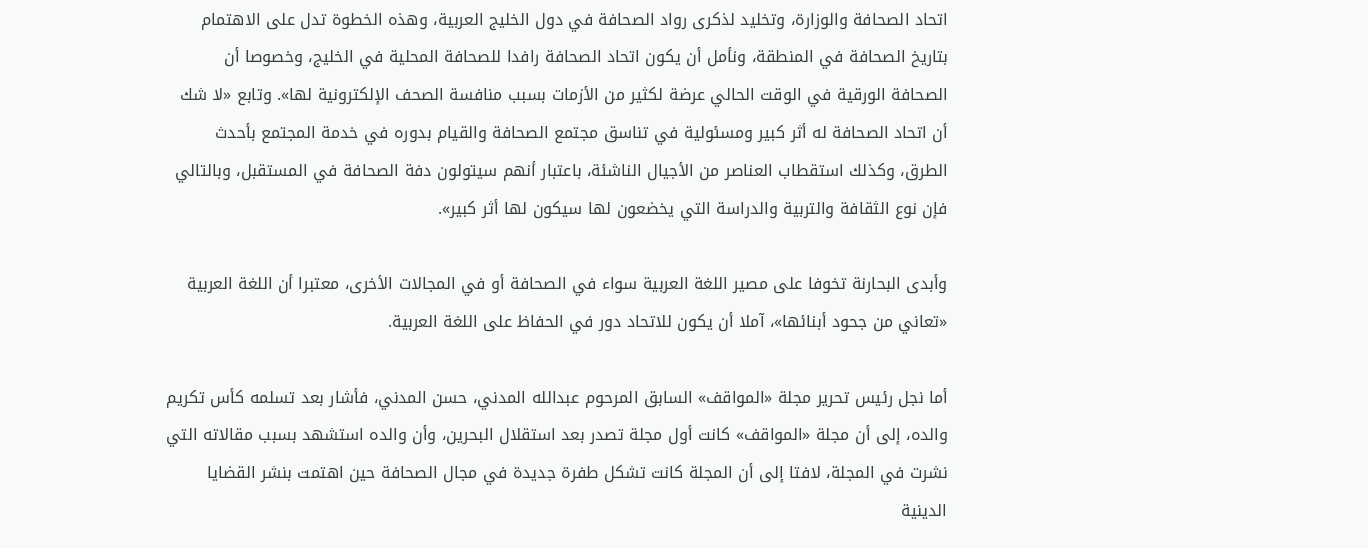اتحاد الصحافة والوزارة، وتخليد لذكرى رواد الصحافة في دول الخليج العربية، وهذه الخطوة تدل على الاهتمام بتاريخ الصحافة في المنطقة، ونأمل أن يكون اتحاد الصحافة رافدا للصحافة المحلية في الخليج، وخصوصا أن الصحافة الورقية في الوقت الحالي عرضة لكثير من الأزمات بسبب منافسة الصحف الإلكترونية لها». وتابع «لا شك أن اتحاد الصحافة له أثر كبير ومسئولية في تناسق مجتمع الصحافة والقيام بدوره في خدمة المجتمع بأحدث الطرق، وكذلك استقطاب العناصر من الأجيال الناشئة، باعتبار أنهم سيتولون دفة الصحافة في المستقبل، وبالتالي فإن نوع الثقافة والتربية والدراسة التي يخضعون لها سيكون لها أثر كبير».

وأبدى البحارنة تخوفا على مصير اللغة العربية سواء في الصحافة أو في المجالات الأخرى، معتبرا أن اللغة العربية «تعاني من جحود أبنائها»، آملا أن يكون للاتحاد دور في الحفاظ على اللغة العربية.

أما نجل رئيس تحرير مجلة «المواقف» السابق المرحوم عبدالله المدني، حسن المدني، فأشار بعد تسلمه كأس تكريم والده، إلى أن مجلة «المواقف» كانت أول مجلة تصدر بعد استقلال البحرين، وأن والده استشهد بسبب مقالاته التي نشرت في المجلة، لافتا إلى أن المجلة كانت تشكل طفرة جديدة في مجال الصحافة حين اهتمت بنشر القضايا الدينية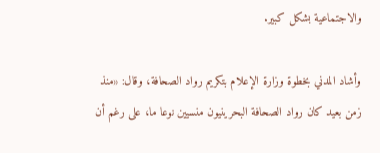والاجتماعية بشكل كبير.

وأشاد المدني بخطوة وزارة الإعلام بتكريم رواد الصحافة، وقال: «منذ زمن بعيد كان رواد الصحافة البحرينيون منسيين نوعا ما، على رغم أن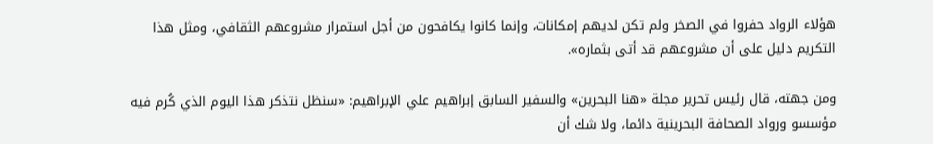هؤلاء الرواد حفروا في الصخر ولم تكن لديهم إمكانات، وإنما كانوا يكافحون من أجل استمرار مشروعهم الثقافي، ومثل هذا التكريم دليل على أن مشروعهم قد أتى بثماره».

ومن جهته، قال رئيس تحرير مجلة «هنا البحرين» والسفير السابق إبراهيم علي الإبراهيم: «سنظل نتذكر هذا اليوم الذي كُرم فيه مؤسسو ورواد الصحافة البحرينية دائما، ولا شك أن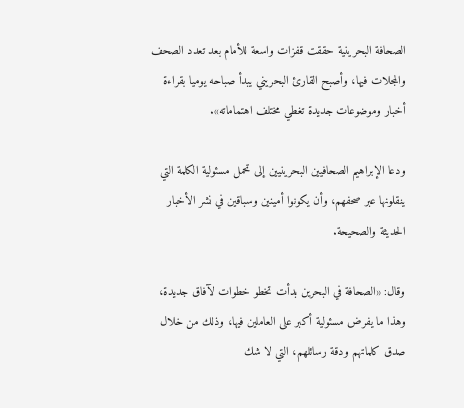الصحافة البحرينية حققت قفزات واسعة للأمام بعد تعدد الصحف والمجلات فيها، وأصبح القارئ البحريني يبدأ صباحه يوميا بقراءة أخبار وموضوعات جديدة تغطي مختلف اهتماماته».

ودعا الإبراهيم الصحافيين البحرينيين إلى تحمل مسئولية الكلمة التي ينقلونها عبر صحفهم، وأن يكونوا أمينين وسباقين في نشر الأخبار الحديثة والصحيحة.

وقال: «الصحافة في البحرين بدأت تخطو خطوات لآفاق جديدة، وهذا ما يفرض مسئولية أكبر على العاملين فيها، وذلك من خلال صدق كلماتهم ودقة رسائلهم، التي لا شك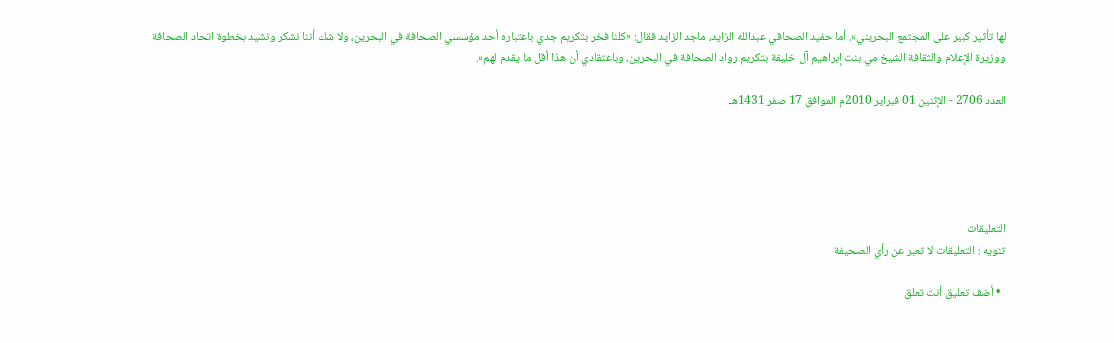لها تأثير كبير على المجتمع البحريني». أما حفيد الصحافي عبدالله الزايد، ماجد الزايد فقال: «كلنا فخر بتكريم جدي باعتباره أحد مؤسسي الصحافة في البحرين، ولا شك أننا نشكر ونشيد بخطوة اتحاد الصحافة ووزيرة الإعلام والثقافة الشيخ مي بنت إبراهيم آل خليفة بتكريم رواد الصحافة في البحرين، وباعتقادي أن هذا أقل ما يقدم لهم».

العدد 2706 - الإثنين 01 فبراير 2010م الموافق 17 صفر 1431هـ





التعليقات
تنويه : التعليقات لا تعبر عن رأي الصحيفة

  • أضف تعليق أنت تعلق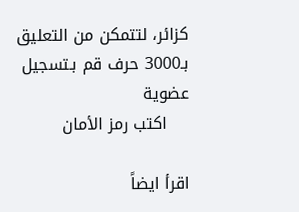كزائر، لتتمكن من التعليق بـ3000 حرف قم بـتسجيل عضوية
    اكتب رمز الأمان

اقرأ ايضاً